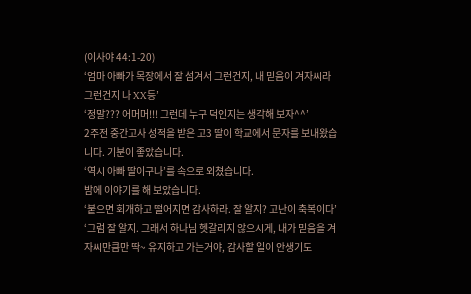(이사야 44:1-20)
‘엄마 아빠가 목장에서 잘 섬겨서 그런건지, 내 믿음이 겨자씨라 그런건지 나 XX등’
‘정말??? 어머머!!! 그런데 누구 덕인지는 생각해 보자^^’
2주전 중간고사 성적을 받은 고3 딸이 학교에서 문자를 보내왔습니다. 기분이 좋았습니다.
‘역시 아빠 딸이구나’를 속으로 외쳤습니다.
밤에 이야기를 해 보았습니다.
‘붙으면 회개하고 떨어지면 감사하라. 잘 알지? 고난이 축복이다’
‘그럼 잘 알지. 그래서 하나님 헷갈리지 않으시게, 내가 믿음을 겨자씨만큼만 딱~ 유지하고 가는거야, 감사할 일이 안생기도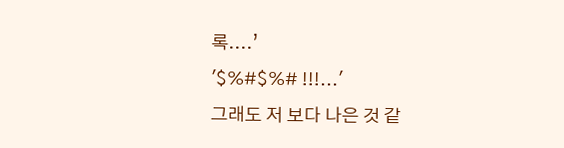록....’
'$%#$%# !!!...'
그래도 저 보다 나은 것 같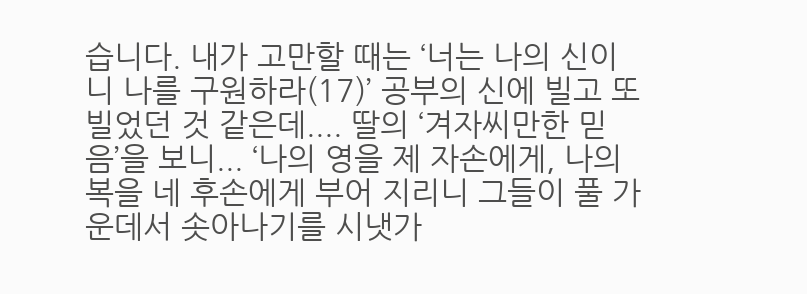습니다. 내가 고만할 때는 ‘너는 나의 신이니 나를 구원하라(17)’ 공부의 신에 빌고 또 빌었던 것 같은데.... 딸의 ‘겨자씨만한 믿음’을 보니... ‘나의 영을 제 자손에게, 나의 복을 네 후손에게 부어 지리니 그들이 풀 가운데서 솟아나기를 시냇가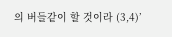의 버들같이 할 것이라 (3,4)’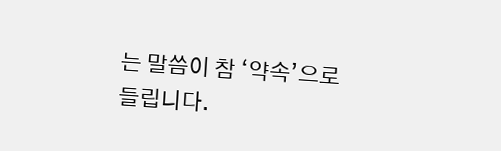는 말씀이 참 ‘약속’으로 들립니다.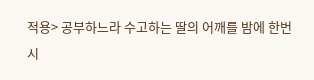적용> 공부하느라 수고하는 딸의 어깨를 밤에 한번 시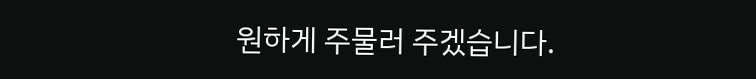원하게 주물러 주겠습니다.